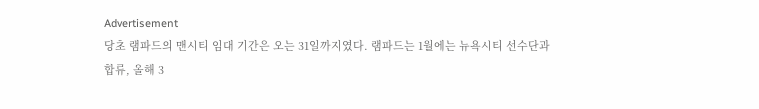Advertisement
당초 램파드의 맨시티 임대 기간은 오는 31일까지였다. 램파드는 1월에는 뉴욕시티 선수단과 합류, 올해 3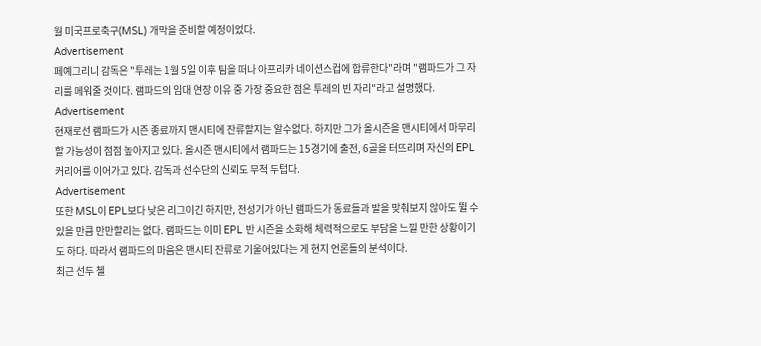월 미국프로축구(MSL) 개막을 준비할 예정이었다.
Advertisement
페예그리니 감독은 "투레는 1월 5일 이후 팀을 떠나 아프리카 네이션스컵에 합류한다"라며 "램파드가 그 자리를 메워줄 것이다. 램파드의 임대 연장 이유 중 가장 중요한 점은 투레의 빈 자리"라고 설명했다.
Advertisement
현재로선 램파드가 시즌 종료까지 맨시티에 잔류할지는 알수없다. 하지만 그가 올시즌을 맨시티에서 마무리할 가능성이 점점 높아지고 있다. 올시즌 맨시티에서 램파드는 15경기에 출전, 6골을 터뜨리며 자신의 EPL 커리어를 이어가고 있다. 감독과 선수단의 신뢰도 무척 두텁다.
Advertisement
또한 MSL이 EPL보다 낮은 리그이긴 하지만, 전성기가 아닌 램파드가 동료들과 발을 맞춰보지 않아도 뛸 수있을 만큼 만만할리는 없다. 램파드는 이미 EPL 반 시즌을 소화해 체력적으로도 부담을 느낄 만한 상황이기도 하다. 따라서 램파드의 마음은 맨시티 잔류로 기울어있다는 게 현지 언론들의 분석이다.
최근 선두 첼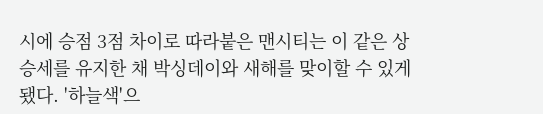시에 승점 3점 차이로 따라붙은 맨시티는 이 같은 상승세를 유지한 채 박싱데이와 새해를 맞이할 수 있게 됐다. '하늘색'으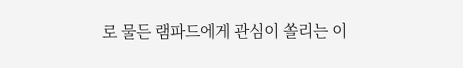로 물든 램파드에게 관심이 쏠리는 이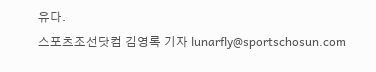유다.
스포츠조선닷컴 김영록 기자 lunarfly@sportschosun.com